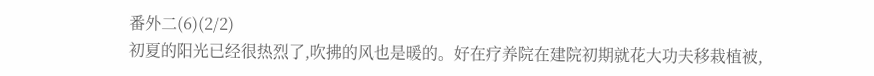番外二(6)(2/2)
初夏的阳光已经很热烈了,吹拂的风也是暖的。好在疗养院在建院初期就花大功夫移栽植被,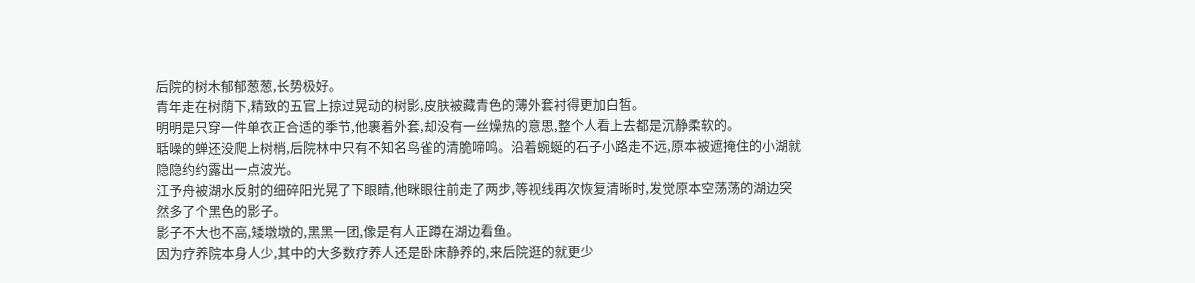后院的树木郁郁葱葱,长势极好。
青年走在树荫下,精致的五官上掠过晃动的树影,皮肤被藏青色的薄外套衬得更加白皙。
明明是只穿一件单衣正合适的季节,他裹着外套,却没有一丝燥热的意思,整个人看上去都是沉静柔软的。
聒噪的蝉还没爬上树梢,后院林中只有不知名鸟雀的清脆啼鸣。沿着蜿蜒的石子小路走不远,原本被遮掩住的小湖就隐隐约约露出一点波光。
江予舟被湖水反射的细碎阳光晃了下眼睛,他眯眼往前走了两步,等视线再次恢复清晰时,发觉原本空荡荡的湖边突然多了个黑色的影子。
影子不大也不高,矮墩墩的,黑黑一团,像是有人正蹲在湖边看鱼。
因为疗养院本身人少,其中的大多数疗养人还是卧床静养的,来后院逛的就更少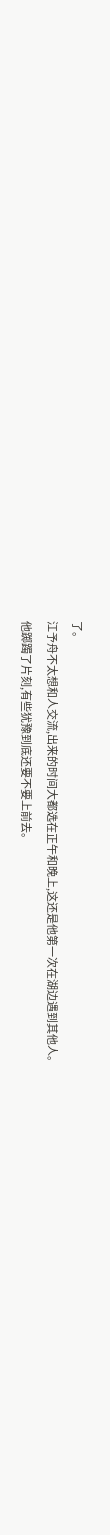了。
江予舟不太想和人交流,出来的时间大都选在正午和晚上,这还是他第一次在湖边遇到其他人。
他踯躅了片刻,有些犹豫到底还要不要上前去。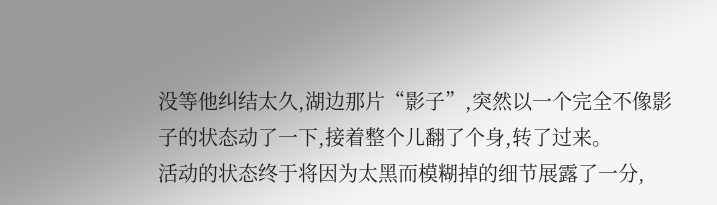没等他纠结太久,湖边那片“影子”,突然以一个完全不像影子的状态动了一下,接着整个儿翻了个身,转了过来。
活动的状态终于将因为太黑而模糊掉的细节展露了一分,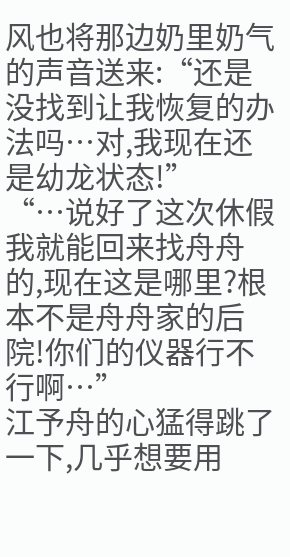风也将那边奶里奶气的声音送来:“还是没找到让我恢复的办法吗…对,我现在还是幼龙状态!”
“…说好了这次休假我就能回来找舟舟的,现在这是哪里?根本不是舟舟家的后院!你们的仪器行不行啊…”
江予舟的心猛得跳了一下,几乎想要用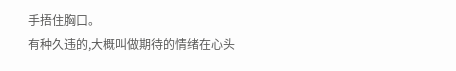手捂住胸口。
有种久违的,大概叫做期待的情绪在心头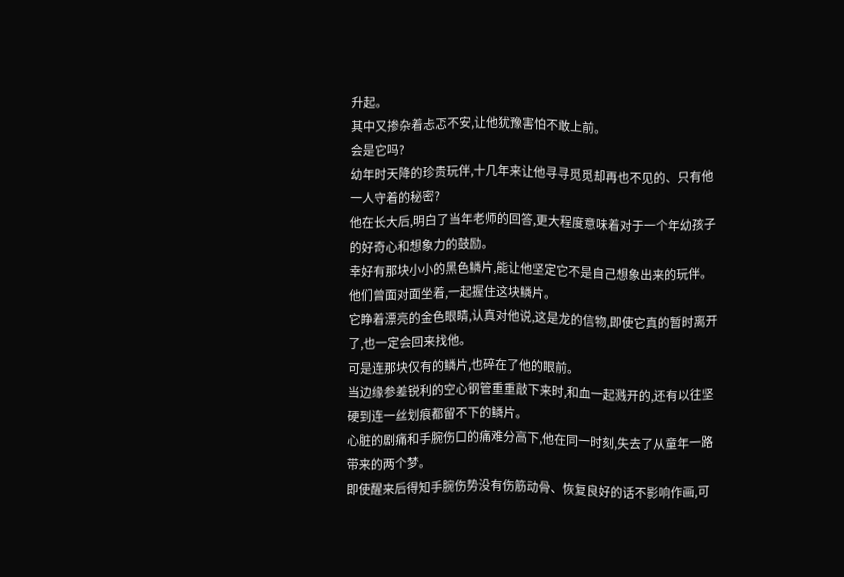升起。
其中又掺杂着忐忑不安,让他犹豫害怕不敢上前。
会是它吗?
幼年时天降的珍贵玩伴,十几年来让他寻寻觅觅却再也不见的、只有他一人守着的秘密?
他在长大后,明白了当年老师的回答,更大程度意味着对于一个年幼孩子的好奇心和想象力的鼓励。
幸好有那块小小的黑色鳞片,能让他坚定它不是自己想象出来的玩伴。
他们曾面对面坐着,一起握住这块鳞片。
它睁着漂亮的金色眼睛,认真对他说,这是龙的信物,即使它真的暂时离开了,也一定会回来找他。
可是连那块仅有的鳞片,也碎在了他的眼前。
当边缘参差锐利的空心钢管重重敲下来时,和血一起溅开的,还有以往坚硬到连一丝划痕都留不下的鳞片。
心脏的剧痛和手腕伤口的痛难分高下,他在同一时刻,失去了从童年一路带来的两个梦。
即使醒来后得知手腕伤势没有伤筋动骨、恢复良好的话不影响作画,可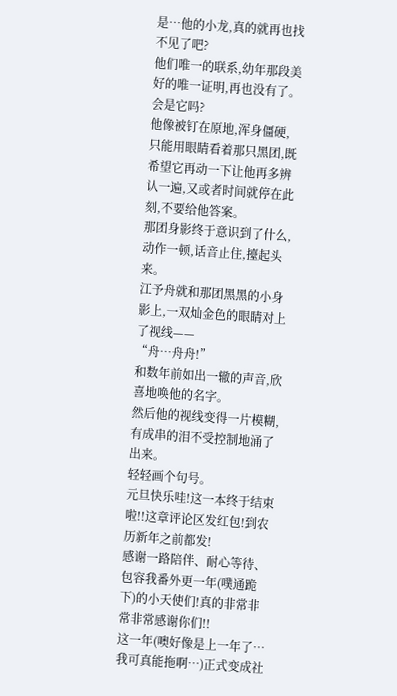是…他的小龙,真的就再也找不见了吧?
他们唯一的联系,幼年那段美好的唯一证明,再也没有了。
会是它吗?
他像被钉在原地,浑身僵硬,只能用眼睛看着那只黑团,既希望它再动一下让他再多辨认一遍,又或者时间就停在此刻,不要给他答案。
那团身影终于意识到了什么,动作一顿,话音止住,擡起头来。
江予舟就和那团黑黑的小身影上,一双灿金色的眼睛对上了视线——
“舟…舟舟!”
和数年前如出一辙的声音,欣喜地唤他的名字。
然后他的视线变得一片模糊,有成串的泪不受控制地涌了出来。
轻轻画个句号。
元旦快乐哇!这一本终于结束啦!!这章评论区发红包!到农历新年之前都发!
感谢一路陪伴、耐心等待、包容我番外更一年(噗通跪下)的小天使们!真的非常非常非常感谢你们!!
这一年(噢好像是上一年了…我可真能拖啊…)正式变成社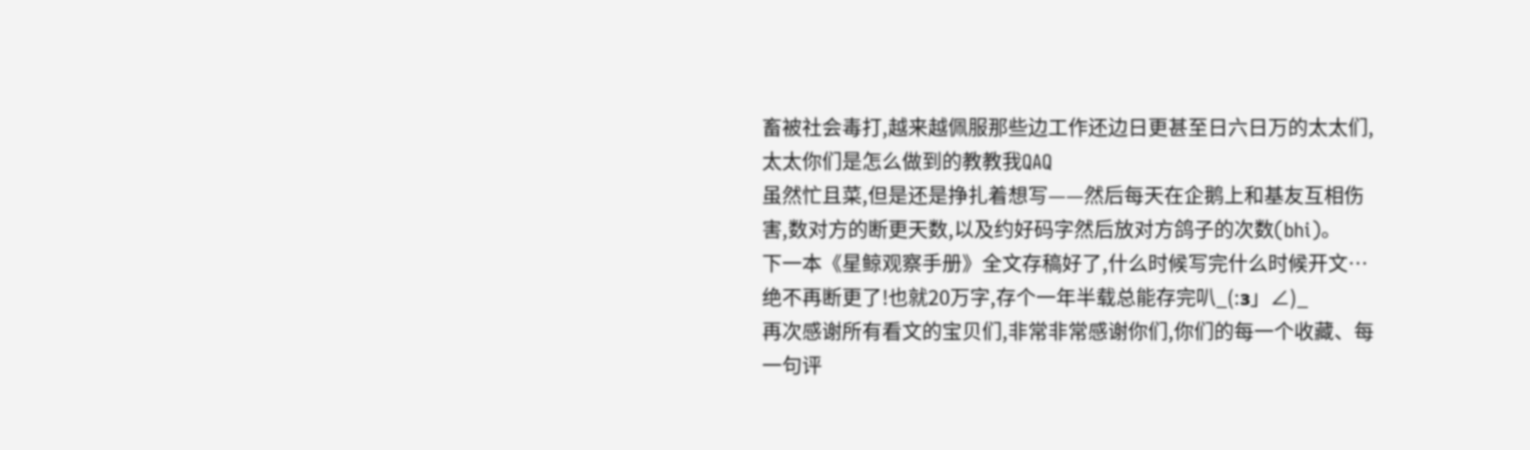畜被社会毒打,越来越佩服那些边工作还边日更甚至日六日万的太太们,太太你们是怎么做到的教教我QAQ
虽然忙且菜,但是还是挣扎着想写——然后每天在企鹅上和基友互相伤害,数对方的断更天数,以及约好码字然后放对方鸽子的次数(bhi)。
下一本《星鲸观察手册》全文存稿好了,什么时候写完什么时候开文…绝不再断更了!也就20万字,存个一年半载总能存完叭_(:з」∠)_
再次感谢所有看文的宝贝们,非常非常感谢你们,你们的每一个收藏、每一句评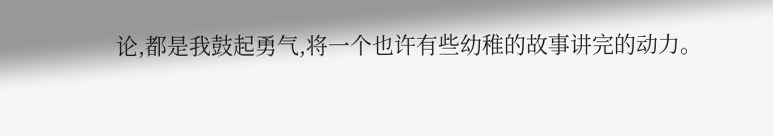论,都是我鼓起勇气,将一个也许有些幼稚的故事讲完的动力。